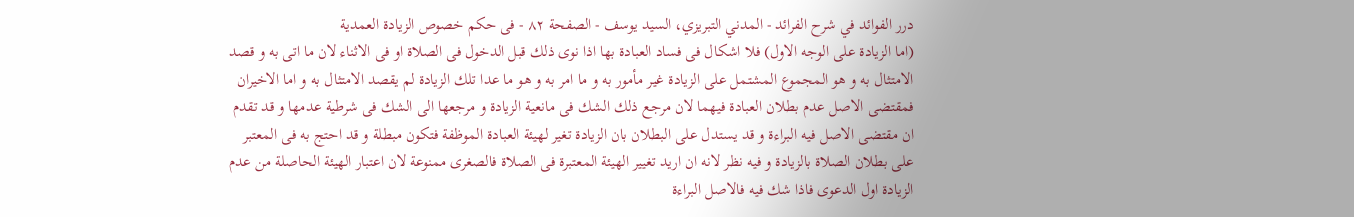درر الفوائد في شرح الفرائد - المدني التبريزي، السيد يوسف - الصفحة ٨٢ - فى حكم خصوص الزيادة العمدية
(اما الزيادة على الوجه الاول) فلا اشكال فى فساد العبادة بها اذا نوى ذلك قبل الدخول فى الصلاة او فى الاثناء لان ما اتى به و قصد الامتثال به و هو المجموع المشتمل على الزيادة غير مأمور به و ما امر به و هو ما عدا تلك الزيادة لم يقصد الامتثال به و اما الاخيران فمقتضى الاصل عدم بطلان العبادة فيهما لان مرجع ذلك الشك فى مانعية الزيادة و مرجعها الى الشك فى شرطية عدمها و قد تقدم ان مقتضى الاصل فيه البراءة و قد يستدل على البطلان بان الزيادة تغير لهيئة العبادة الموظفة فتكون مبطلة و قد احتج به فى المعتبر على بطلان الصلاة بالزيادة و فيه نظر لانه ان اريد تغيير الهيئة المعتبرة فى الصلاة فالصغرى ممنوعة لان اعتبار الهيئة الحاصلة من عدم الزيادة اول الدعوى فاذا شك فيه فالاصل البراءة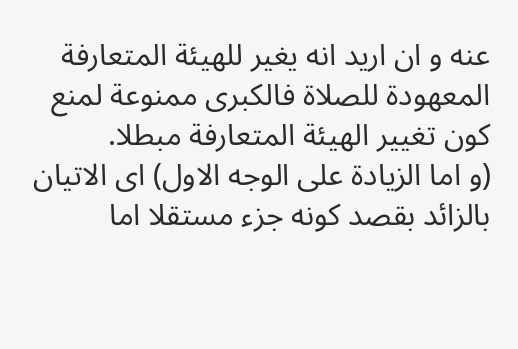عنه و ان اريد انه يغير للهيئة المتعارفة المعهودة للصلاة فالكبرى ممنوعة لمنع كون تغيير الهيئة المتعارفة مبطلا.
(و اما الزيادة على الوجه الاول) اى الاتيان بالزائد بقصد كونه جزء مستقلا اما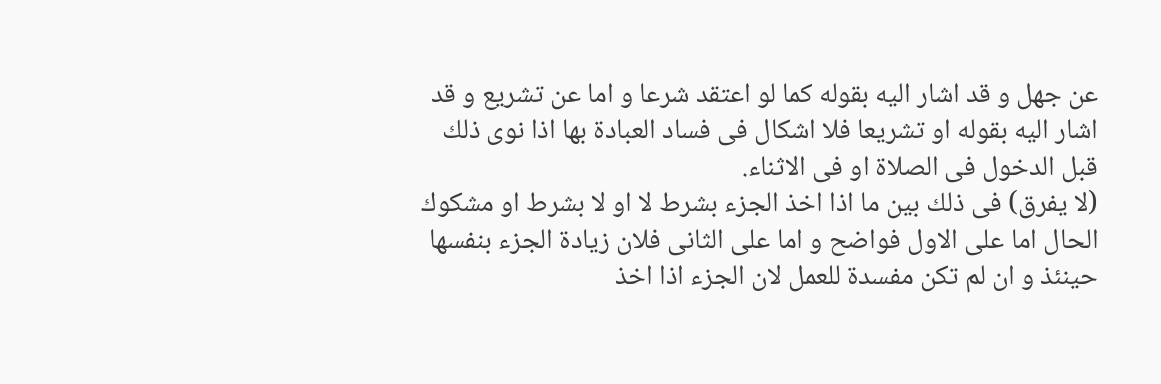عن جهل و قد اشار اليه بقوله كما لو اعتقد شرعا و اما عن تشريع و قد اشار اليه بقوله او تشريعا فلا اشكال فى فساد العبادة بها اذا نوى ذلك قبل الدخول فى الصلاة او فى الاثناء.
(لا يفرق) فى ذلك بين ما اذا اخذ الجزء بشرط لا او لا بشرط او مشكوك الحال اما على الاول فواضح و اما على الثانى فلان زيادة الجزء بنفسها حينئذ و ان لم تكن مفسدة للعمل لان الجزء اذا اخذ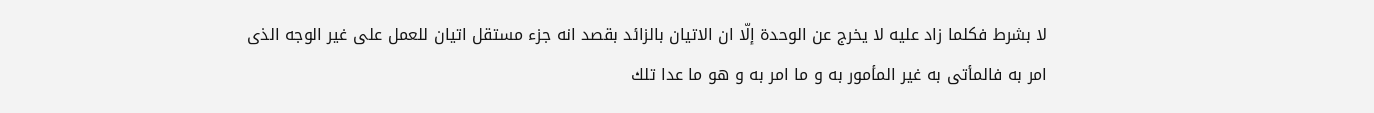لا بشرط فكلما زاد عليه لا يخرج عن الوحدة إلّا ان الاتيان بالزائد بقصد انه جزء مستقل اتيان للعمل على غير الوجه الذى امر به فالمأتى به غير المأمور به و ما امر به و هو ما عدا تلك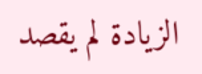الزيادة لم يقصد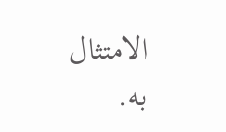الامتثال به.